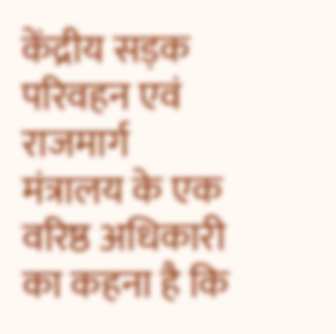केंद्रीय सड़क परिवहन एवं राजमार्ग मंत्रालय के एक वरिष्ठ अधिकारी का कहना है कि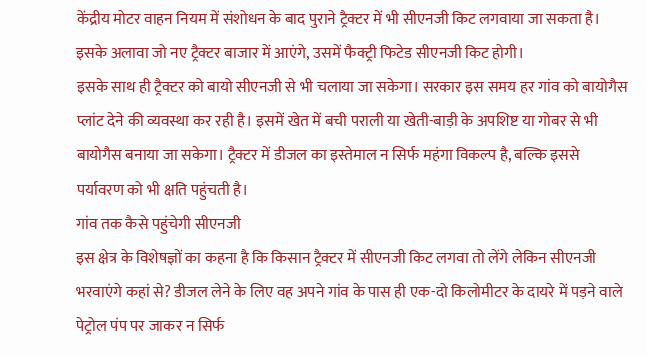केंद्रीय मोटर वाहन नियम में संशोधन के बाद पुराने ट्रैक्टर में भी सीएनजी किट लगवाया जा सकता है। इसके अलावा जो नए ट्रैक्टर बाजार में आएंगे, उसमें फैक्ट्री फिटेड सीएनजी किट होगी।
इसके साथ ही ट्रैक्टर को बायो सीएनजी से भी चलाया जा सकेगा। सरकार इस समय हर गांव को बायोगैस प्लांट देने की व्यवस्था कर रही है। इसमें खेत में बची पराली या खेती-बाड़ी के अपशिष्ट या गोबर से भी बायोगैस बनाया जा सकेगा। ट्रैक्टर में डीजल का इस्तेमाल न सिर्फ महंगा विकल्प है, बल्कि इससे पर्यावरण को भी क्षति पहुंचती है।
गांव तक कैसे पहुंचेगी सीएनजी
इस क्षेत्र के विशेषज्ञों का कहना है कि किसान ट्रैक्टर में सीएनजी किट लगवा तो लेंगे लेकिन सीएनजी भरवाएंगे कहां से? डीजल लेने के लिए वह अपने गांव के पास ही एक-दो किलोमीटर के दायरे में पड़ने वाले पेट्रोल पंप पर जाकर न सिर्फ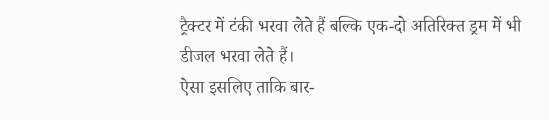ट्रैक्टर में टंकी भरवा लेते हैं बल्कि एक-दो अतिरिक्त ड्रम में भी डीजल भरवा लेते हैं।
ऐसा इसलिए ताकि बार-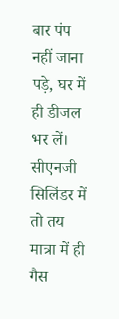बार पंप नहीं जाना पड़े, घर में ही डीजल भर लें। सीएनजी सिलिंडर में तो तय मात्रा में ही गैस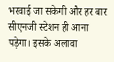भरवाई जा सकेगी और हर बार सीएनजी स्टेशन ही आना पड़ेगा। इसके अलावा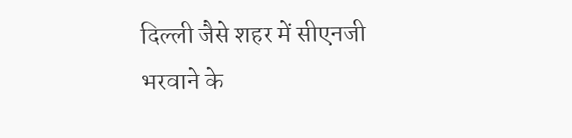दिल्ली जैसे शहर में सीएनजी भरवाने के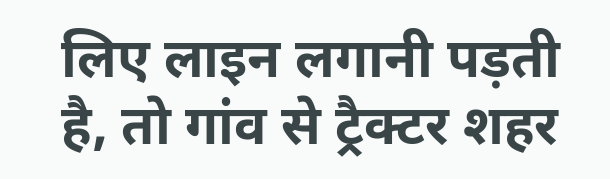लिए लाइन लगानी पड़ती है, तो गांव से ट्रैक्टर शहर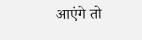आएंगे तो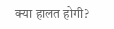क्या हालत होगी?